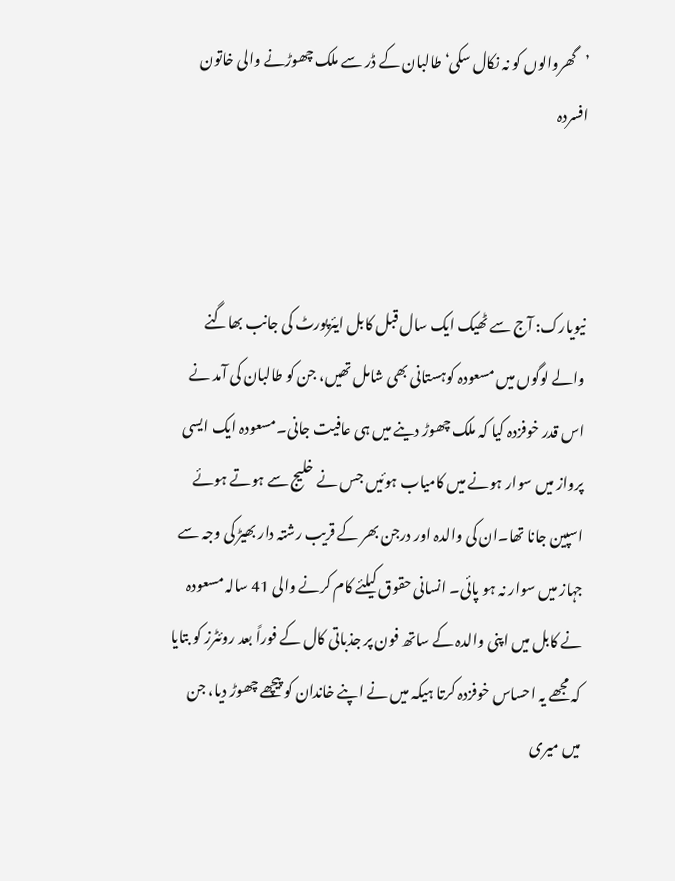’گھروالوں کو نہ نکال سکی‘ طالبان کے ڈر سے ملک چھوڑنے والی خاتون افسردہ



نیویارک: آج سے ٹھیک ایک سال قبل کابل ایئرپورٹ کی جانب بھاگنے والے لوگوں میں مسعودہ کوہستانی بھی شامل تھیں، جن کو طالبان کی آمد نے اس قدر خوفزدہ کیا کہ ملک چھوڑ دینے میں ہی عافیت جانی۔مسعودہ ایک ایسی پرواز میں سوار ہونے میں کامیاب ہوئیں جس نے خلیج سے ہوتے ہوئے اسپین جانا تھا۔ان کی والدہ اور درجن بھر کے قریب رشتہ دار بھیڑ کی وجہ سے جہاز میں سوار نہ ہو پائی۔ انسانی حقوق کیلئے کام کرنے والی 41 سالہ مسعودہ نے کابل میں اپنی والدہ کے ساتھ فون پر جذباتی کال کے فوراً بعد روئٹرز کو بتایا کہ مجھے یہ احساس خوفزدہ کرتا ہیکہ میں نے اپنے خاندان کو پیچھے چھوڑ دیا، جن میں میری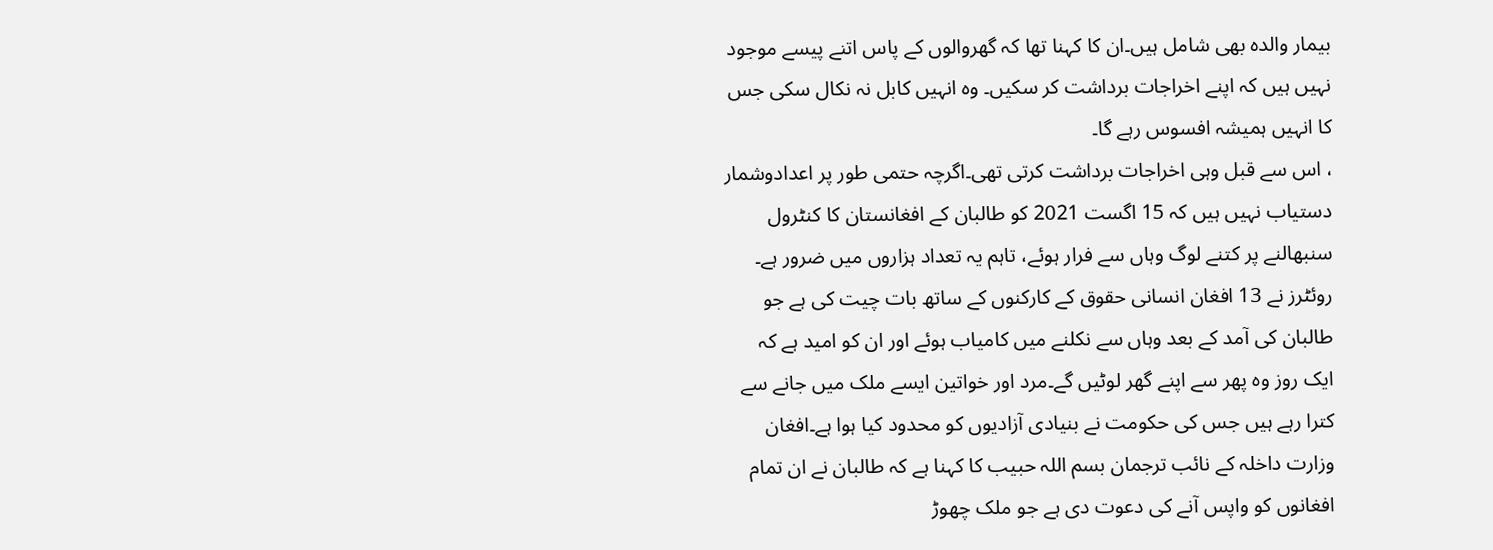بیمار والدہ بھی شامل ہیں۔ان کا کہنا تھا کہ گھروالوں کے پاس اتنے پیسے موجود نہیں ہیں کہ اپنے اخراجات برداشت کر سکیں۔ وہ انہیں کابل نہ نکال سکی جس کا انہیں ہمیشہ افسوس رہے گا۔
، اس سے قبل وہی اخراجات برداشت کرتی تھی۔اگرچہ حتمی طور پر اعدادوشمار دستیاب نہیں ہیں کہ 15 اگست 2021 کو طالبان کے افغانستان کا کنٹرول سنبھالنے پر کتنے لوگ وہاں سے فرار ہوئے، تاہم یہ تعداد ہزاروں میں ضرور ہے۔
روئٹرز نے 13 افغان انسانی حقوق کے کارکنوں کے ساتھ بات چیت کی ہے جو طالبان کی آمد کے بعد وہاں سے نکلنے میں کامیاب ہوئے اور ان کو امید ہے کہ ایک روز وہ پھر سے اپنے گھر لوٹیں گے۔مرد اور خواتین ایسے ملک میں جانے سے کترا رہے ہیں جس کی حکومت نے بنیادی آزادیوں کو محدود کیا ہوا ہے۔افغان وزارت داخلہ کے نائب ترجمان بسم اللہ حبیب کا کہنا ہے کہ طالبان نے ان تمام افغانوں کو واپس آنے کی دعوت دی ہے جو ملک چھوڑ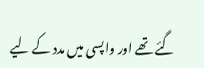گئے تھے اور واپسی میں مدد کے لیے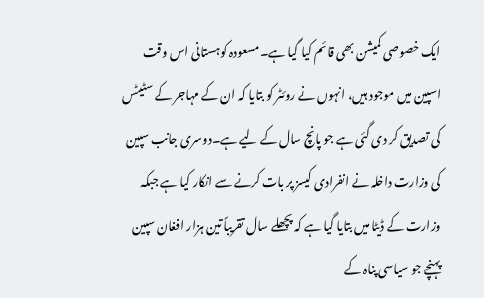ایک خصوصی کمیشن بھی قائم کیا گیا ہے۔مسعودہ کوہستانی اس وقت اسپین میں موجود ہیں، انہوں نے روئٹر کو بتایا کہ ان کے مہاجر کے سٹیٹس کی تصدیق کر دی گئی ہے جو پانچ سال کے لیے ہے۔دوسری جانب سپین کی وزارت داخلہ نے انفرادی کیسز پر بات کرنے سے انکار کیا ہے جبکہ وزارت کے ڈیٹا میں بتایا گیا ہے کہ پچھلے سال تقریباً تین ہزار افغان سپین پہنچے جو سیاسی پناہ کے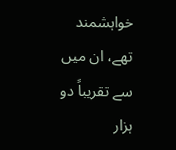خواہشمند تھے، ان میں سے تقریباً دو ہزار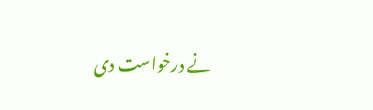نے درخواست دی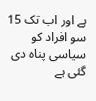ہے اور اب تک 15 سو افراد کو سیاسی پناہ دی گئی ہے